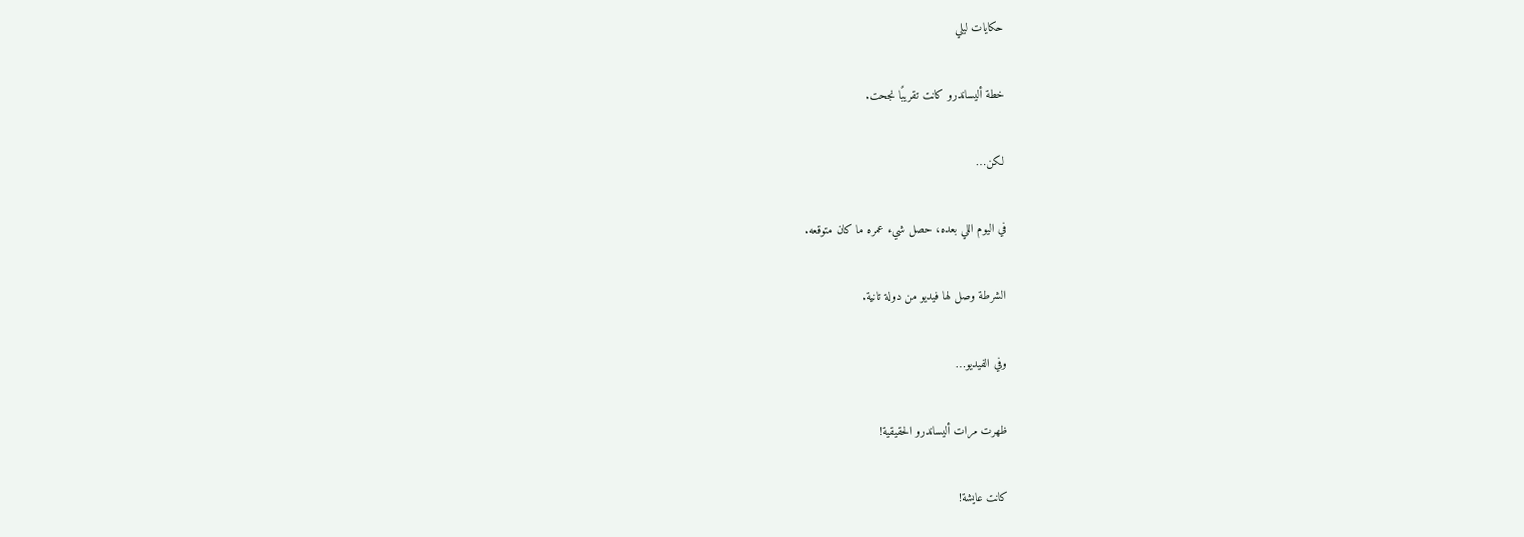حكايات ليلي

خطة أليساندرو كانت تقريبًا نجحت.

لكن…

في اليوم اللي بعده، حصل شيء عمره ما كان متوقعه.

الشرطة وصل لها فيديو من دولة تانية.

وفي الفيديو…

ظهرت مرات أليساندرو الحقيقية!

كانت عايشة!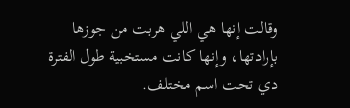وقالت إنها هي اللي هربت من جوزها بإرادتها، وإنها كانت مستخبية طول الفترة دي تحت اسم مختلف.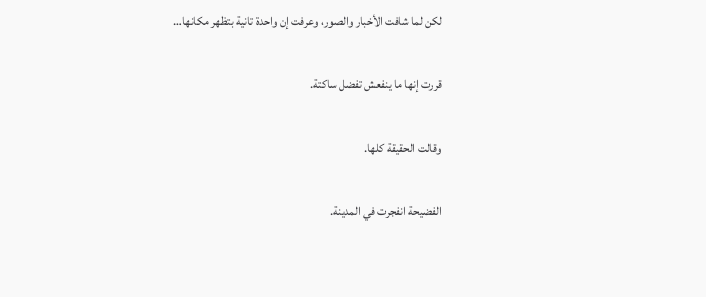لكن لما شافت الأخبار والصور، وعرفت إن واحدة تانية بتظهر مكانها…

قررت إنها ما ينفعش تفضل ساكتة.

وقالت الحقيقة كلها.

الفضيحة انفجرت في المدينة.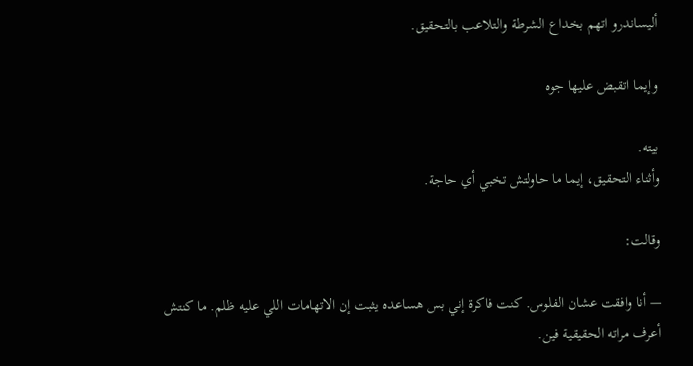أليساندرو اتهم بخداع الشرطة والتلاعب بالتحقيق.

وإيما اتقبض عليها جوه

بيته.
وأثناء التحقيق، إيما ما حاولتش تخبي أي حاجة.

وقالت:

— أنا وافقت عشان الفلوس. كنت فاكرة إني بس هساعده يثبت إن الاتهامات اللي عليه ظلم. ما كنتش أعرف مراته الحقيقية فين.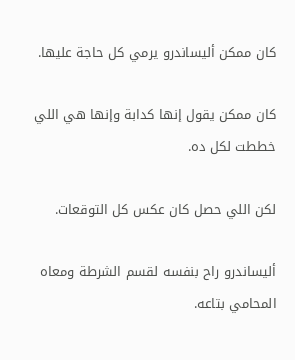كان ممكن أليساندرو يرمي كل حاجة عليها.

كان ممكن يقول إنها كدابة وإنها هي اللي خططت لكل ده.

لكن اللي حصل كان عكس كل التوقعات.

أليساندرو راح بنفسه لقسم الشرطة ومعاه المحامي بتاعه.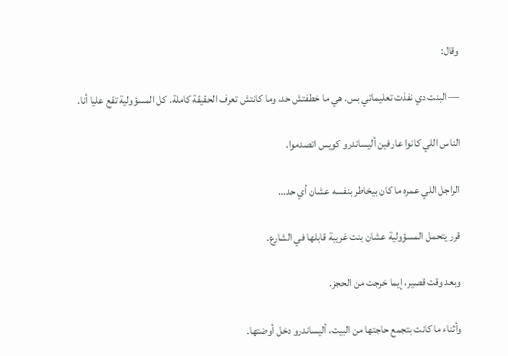وقال:

— البنت دي نفذت تعليماتي بس. هي ما خطفتش حد، وما كانتش تعرف الحقيقة كاملة. كل المسؤولية تقع عليا أنا.

الناس اللي كانوا عارفين أليساندرو كويس اتصدموا.

الراجل اللي عمره ما كان بيخاطر بنفسه عشان أي حد…

قرر يتحمل المسؤولية عشان بنت غريبة قابلها في الشارع.

وبعد وقت قصير، إيما خرجت من الحجز.

وأثناء ما كانت بتجمع حاجتها من البيت، أليساندرو دخل أوضتها.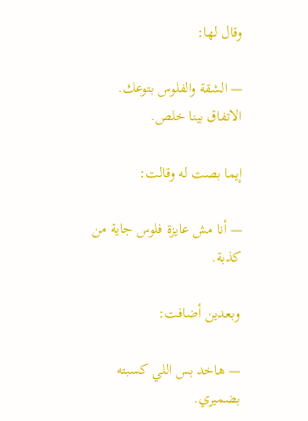وقال لها:

— الشقة والفلوس بتوعك. الاتفاق بينا خلص.

إيما بصت له وقالت:

— أنا مش عايزة فلوس جاية من كذبة.

وبعدين أضافت:

— هاخد بس اللي كسبته بضميري.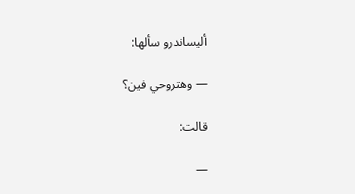أليساندرو سألها:

— وهتروحي فين؟

قالت:

—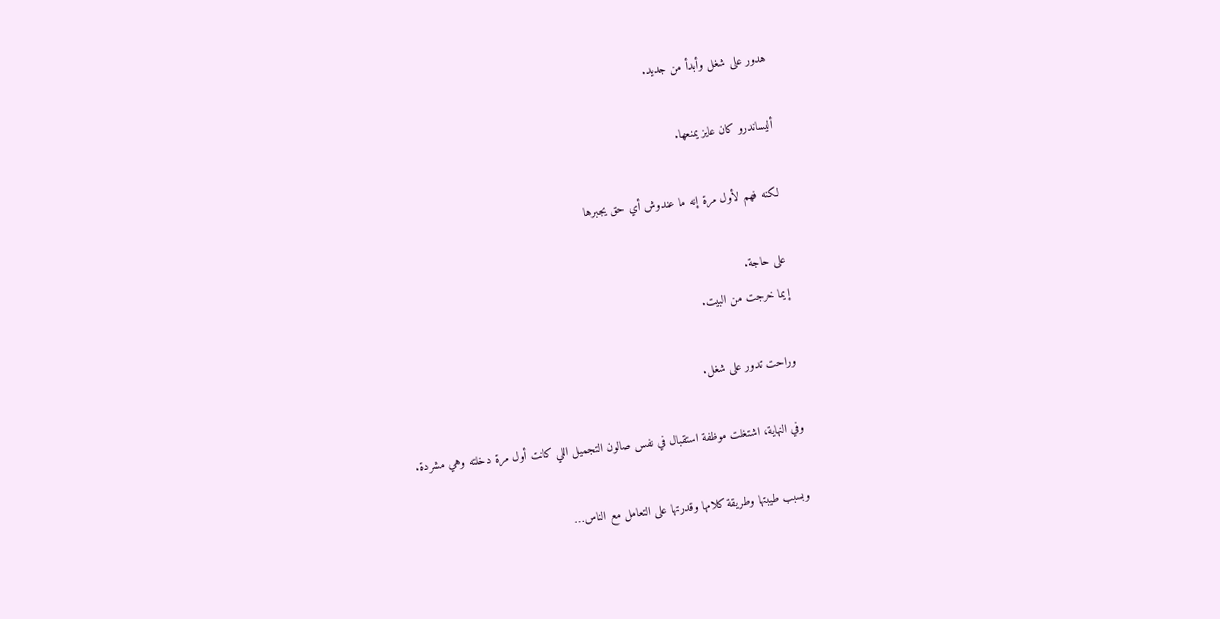هدور على شغل وأبدأ من جديد.

أليساندرو كان عايز يمنعها.

لكنه فهم لأول مرة إنه ما عندوش أي حق يجبرها

على حاجة.
إيما خرجت من البيت.

وراحت تدور على شغل.

وفي النهاية، اشتغلت موظفة استقبال في نفس صالون التجميل اللي كانت أول مرة دخلته وهي مشردة.

وبسبب طيبتها وطريقة كلامها وقدرتها على التعامل مع الناس…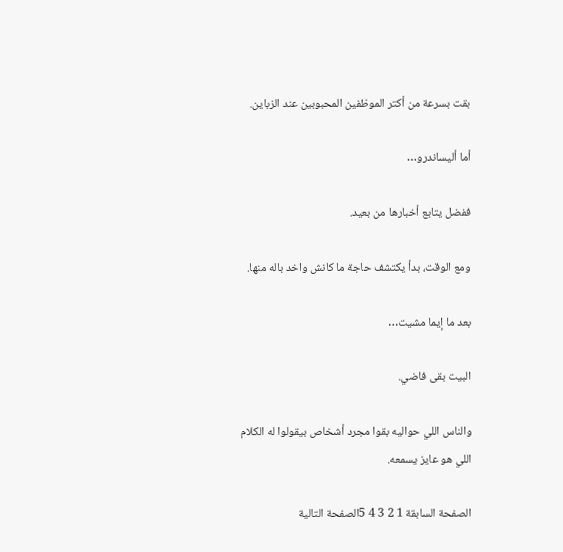بقت بسرعة من أكتر الموظفين المحبوبين عند الزباين.

أما أليساندرو…

ففضل يتابع أخبارها من بعيد.

ومع الوقت، بدأ يكتشف حاجة ما كانش واخد باله منها.

بعد ما إيما مشيت…

البيت بقى فاضي.

والناس اللي حواليه بقوا مجرد أشخاص بيقولوا له الكلام اللي هو عايز يسمعه.

الصفحة السابقة 1 2 3 4 5الصفحة التالية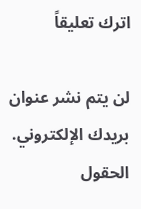اترك تعليقاً

لن يتم نشر عنوان بريدك الإلكتروني. الحقول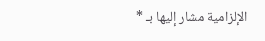الإلزامية مشار إليها بـ *